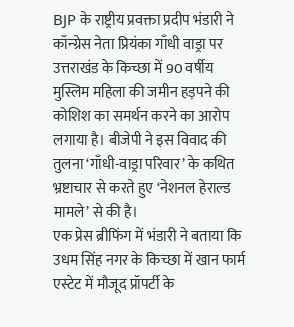BJP के राष्ट्रीय प्रवक्ता प्रदीप भंडारी ने कॉन्ग्रेस नेता प्रियंका गाँधी वाड्रा पर उत्तराखंड के किच्छा में 90 वर्षीय मुस्लिम महिला की जमीन हड़पने की कोशिश का समर्थन करने का आरोप लगाया है। बीजेपी ने इस विवाद की तुलना ‘गाँधी-वाड्रा परिवार’ के कथित भ्रष्टाचार से करते हुए ‘नेशनल हेराल्ड मामले’ से की है।
एक प्रेस ब्रीफिंग में भंडारी ने बताया कि उधम सिंह नगर के किच्छा में खान फार्म एस्टेट में मौजूद प्रॉपर्टी के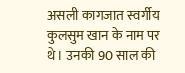असली कागजात स्वर्गीय कुलसुम खान के नाम पर थे। उनकी 90 साल की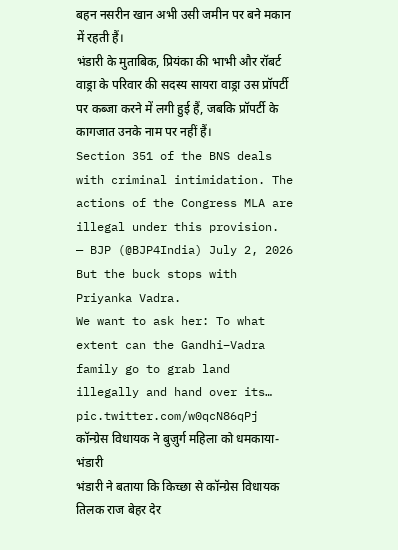बहन नसरीन खान अभी उसी जमीन पर बने मकान में रहती हैं।
भंडारी के मुताबिक, प्रियंका की भाभी और रॉबर्ट वाड्रा के परिवार की सदस्य सायरा वाड्रा उस प्रॉपर्टी पर कब्जा करने में लगी हुई हैं, जबकि प्रॉपर्टी के कागजात उनके नाम पर नहीं हैं।
Section 351 of the BNS deals with criminal intimidation. The actions of the Congress MLA are illegal under this provision.
— BJP (@BJP4India) July 2, 2026
But the buck stops with Priyanka Vadra.
We want to ask her: To what extent can the Gandhi–Vadra family go to grab land illegally and hand over its… pic.twitter.com/w0qcN86qPj
कॉन्ग्रेस विधायक ने बुज़ुर्ग महिला को धमकाया- भंडारी
भंडारी ने बताया कि किच्छा से कॉन्ग्रेस विधायक तिलक राज बेहर देर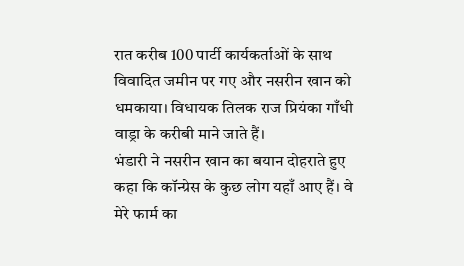रात करीब 100 पार्टी कार्यकर्ताओं के साथ विवादित जमीन पर गए और नसरीन खान को धमकाया। विधायक तिलक राज प्रियंका गाँधी वाड्रा के करीबी माने जाते हैं।
भंडारी ने नसरीन खान का बयान दोहराते हुए कहा कि कॉन्ग्रेस के कुछ लोग यहाँ आए हैं। वे मेरे फार्म का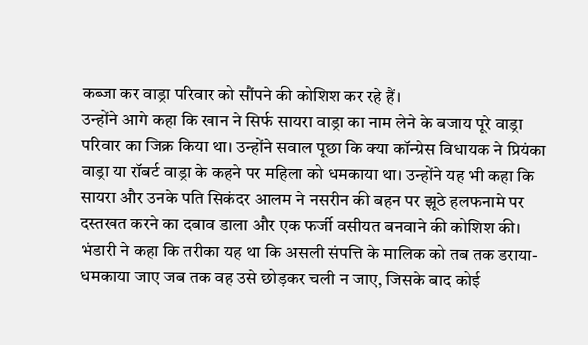कब्जा कर वाड्रा परिवार को सौंपने की कोशिश कर रहे हैं।
उन्होंने आगे कहा कि खान ने सिर्फ सायरा वाड्रा का नाम लेने के बजाय पूरे वाड्रा परिवार का जिक्र किया था। उन्होंने सवाल पूछा कि क्या कॉन्ग्रेस विधायक ने प्रियंका वाड्रा या रॉबर्ट वाड्रा के कहने पर महिला को धमकाया था। उन्होंने यह भी कहा कि सायरा और उनके पति सिकंदर आलम ने नसरीन की बहन पर झूठे हलफनामे पर दस्तखत करने का दबाव डाला और एक फर्जी वसीयत बनवाने की कोशिश की।
भंडारी ने कहा कि तरीका यह था कि असली संपत्ति के मालिक को तब तक डराया-धमकाया जाए जब तक वह उसे छोड़कर चली न जाए, जिसके बाद कोई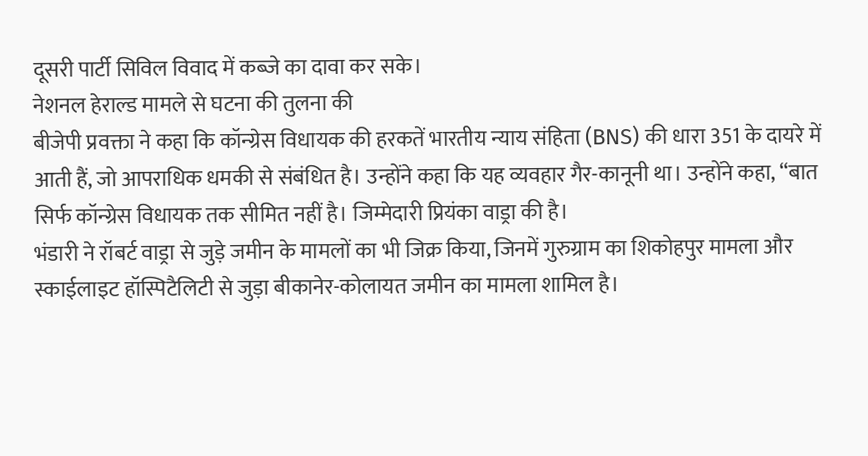दूसरी पार्टी सिविल विवाद में कब्जे का दावा कर सके।
नेशनल हेराल्ड मामले से घटना की तुलना की
बीजेपी प्रवक्ता ने कहा कि कॉन्ग्रेस विधायक की हरकतें भारतीय न्याय संहिता (BNS) की धारा 351 के दायरे में आती हैं, जो आपराधिक धमकी से संबंधित है। उन्होंने कहा कि यह व्यवहार गैर-कानूनी था। उन्होंने कहा, “बात सिर्फ कॉन्ग्रेस विधायक तक सीमित नहीं है। जिम्मेदारी प्रियंका वाड्रा की है।
भंडारी ने रॉबर्ट वाड्रा से जुड़े जमीन के मामलों का भी जिक्र किया, जिनमें गुरुग्राम का शिकोहपुर मामला और स्काईलाइट हॉस्पिटैलिटी से जुड़ा बीकानेर-कोलायत जमीन का मामला शामिल है।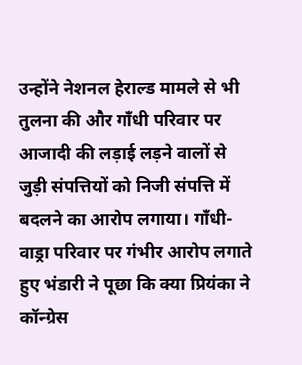उन्होंने नेशनल हेराल्ड मामले से भी तुलना की और गाँधी परिवार पर आजादी की लड़ाई लड़ने वालों से जुड़ी संपत्तियों को निजी संपत्ति में बदलने का आरोप लगाया। गाँधी-वाड्रा परिवार पर गंभीर आरोप लगाते हुए भंडारी ने पूछा कि क्या प्रियंका ने कॉन्ग्रेस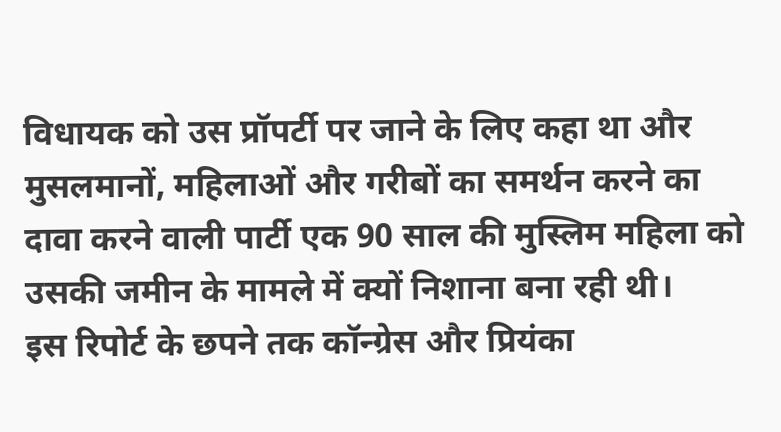विधायक को उस प्रॉपर्टी पर जाने के लिए कहा था और मुसलमानों, महिलाओं और गरीबों का समर्थन करने का दावा करने वाली पार्टी एक 90 साल की मुस्लिम महिला को उसकी जमीन के मामले में क्यों निशाना बना रही थी।
इस रिपोर्ट के छपने तक कॉन्ग्रेस और प्रियंका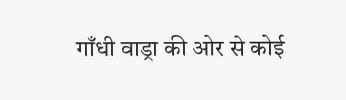गाँधी वाड्रा की ओर से कोई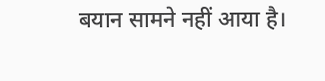बयान सामने नहीं आया है।